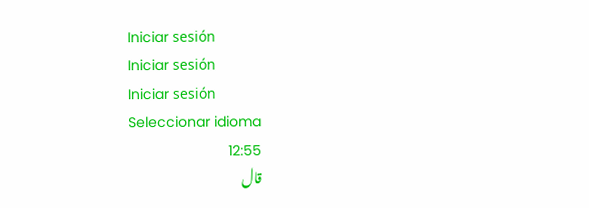Iniciar sesión
Iniciar sesión
Iniciar sesión
Seleccionar idioma
12:55
قال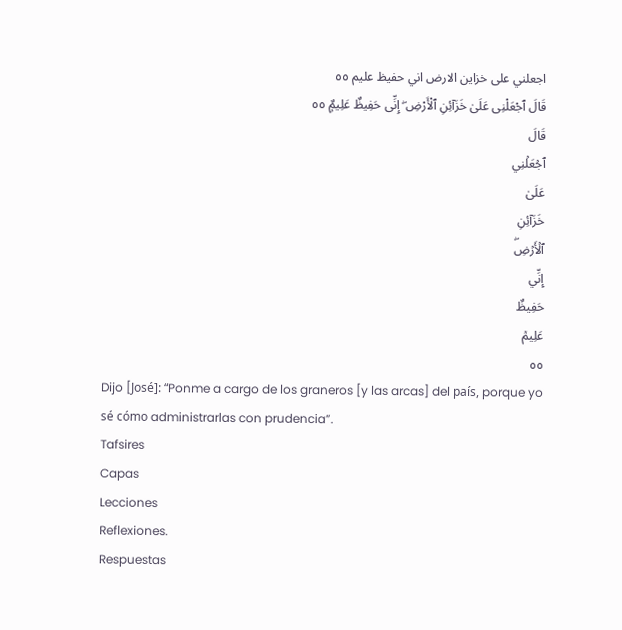اجعلني على خزاين الارض اني حفيظ عليم ٥٥
قَالَ ٱجْعَلْنِى عَلَىٰ خَزَآئِنِ ٱلْأَرْضِ ۖ إِنِّى حَفِيظٌ عَلِيمٌۭ ٥٥
قَالَ
ٱجۡعَلۡنِي
عَلَىٰ
خَزَآئِنِ
ٱلۡأَرۡضِۖ
إِنِّي
حَفِيظٌ
عَلِيمٞ
٥٥
Dijo [José]: “Ponme a cargo de los graneros [y las arcas] del país, porque yo sé cómo administrarlas con prudencia”.
Tafsires
Capas
Lecciones
Reflexiones.
Respuestas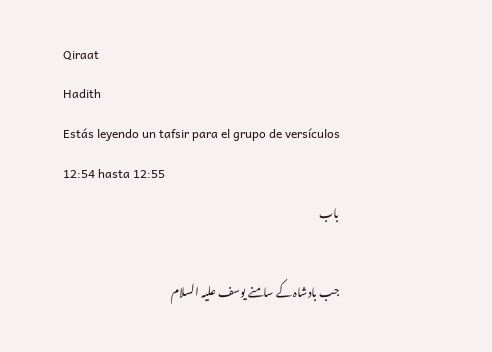Qiraat
Hadith
Estás leyendo un tafsir para el grupo de versículos 12:54 hasta 12:55
باب

جب بادشاہ کے سامنے یوسف علیہ السلام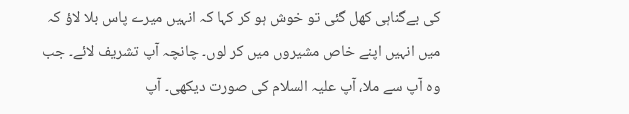کی بےگناہی کھل گئی تو خوش ہو کر کہا کہ انہیں میرے پاس بلا لاؤ کہ میں انہیں اپنے خاص مشیروں میں کر لوں۔ چانچہ آپ تشریف لائے۔ جب وہ آپ سے ملا، آپ علیہ السلام کی صورت دیکھی۔ آپ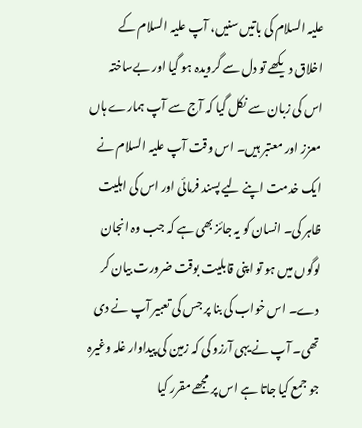علیہ السلام کی باتیں سنیں، آپ علیہ السلام کے اخلاق دیکھے تو دل سے گرویدہ ہو گیا اور بےساختہ اس کی زبان سے نکل گیا کہ آج سے آپ ہمارے ہاں معزز اور معتبر ہیں۔ اس وقت آپ علیہ السلام نے ایک خدمت اپنے لیے پسند فرمائی اور اس کی اہلیت ظاہر کی۔ انسان کو یہ جائز بھی ہے کہ جب وہ انجان لوگوں میں ہو تو اپنی قابلیت بوقت ضرورت بیان کر دے۔ اس خواب کی بنا پر جس کی تعبیر آپ نے دی تھی۔ آپ نے یہی آرزو کی کہ زمین کی پیداوار غلہ وغیرہ جو جمع کیا جاتا ہے اس پر مجھے مقرر کیا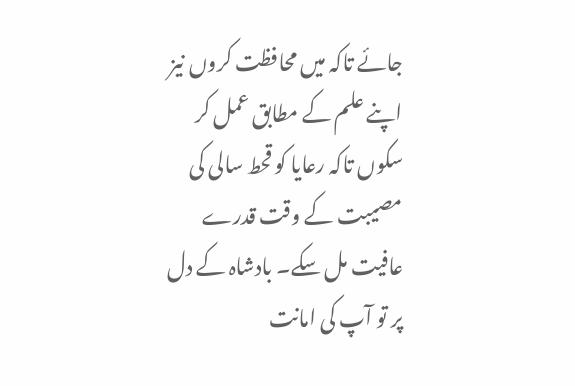جائے تاکہ میں محافظت کروں نیز اپنے علم کے مطابق عمل کر سکوں تاکہ رعایا کو قحط سالی کی مصیبت کے وقت قدرے عافیت مل سکے۔ بادشاہ کے دل پر تو آپ کی امانت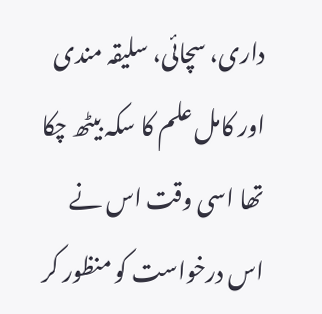داری، سچائی، سلیقہ مندی اور کامل علم کا سکہ بیٹھ چکا تھا اسی وقت اس نے اس درخواست کو منظور کر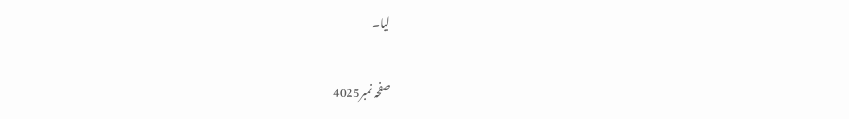لیا۔

صفحہ نمبر4025